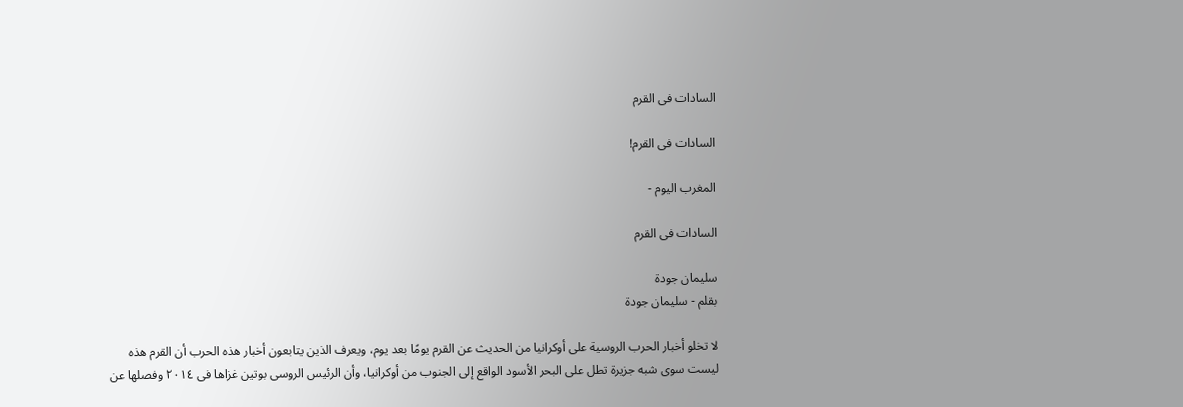السادات فى القرم

السادات فى القرم!

المغرب اليوم -

السادات فى القرم

سليمان جودة
بقلم - سليمان جودة

لا تخلو أخبار الحرب الروسية على أوكرانيا من الحديث عن القرم يومًا بعد يوم، ويعرف الذين يتابعون أخبار هذه الحرب أن القرم هذه ليست سوى شبه جزيرة تطل على البحر الأسود الواقع إلى الجنوب من أوكرانيا، وأن الرئيس الروسى بوتين غزاها فى ٢٠١٤ وفصلها عن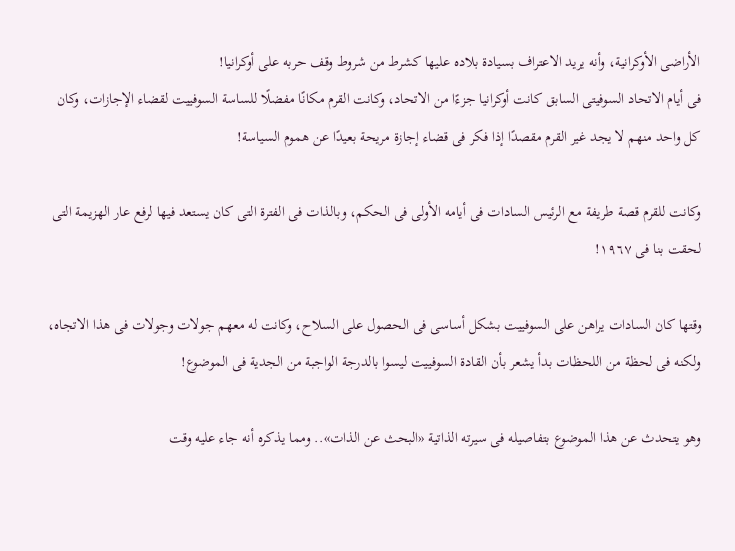الأراضى الأوكرانية، وأنه يريد الاعتراف بسيادة بلاده عليها كشرط من شروط وقف حربه على أوكرانيا!
فى أيام الاتحاد السوفيتى السابق كانت أوكرانيا جزءًا من الاتحاد، وكانت القرم مكانًا مفضلًا للساسة السوفييت لقضاء الإجازات، وكان كل واحد منهم لا يجد غير القرم مقصدًا إذا فكر فى قضاء إجازة مريحة بعيدًا عن هموم السياسة!

وكانت للقرم قصة طريفة مع الرئيس السادات فى أيامه الأولى فى الحكم، وبالذات فى الفترة التى كان يستعد فيها لرفع عار الهزيمة التى لحقت بنا فى ١٩٦٧!

وقتها كان السادات يراهن على السوفييت بشكل أساسى فى الحصول على السلاح، وكانت له معهم جولات وجولات فى هذا الاتجاه، ولكنه فى لحظة من اللحظات بدأ يشعر بأن القادة السوفييت ليسوا بالدرجة الواجبة من الجدية فى الموضوع!

وهو يتحدث عن هذا الموضوع بتفاصيله فى سيرته الذاتية «البحث عن الذات».. ومما يذكره أنه جاء عليه وقت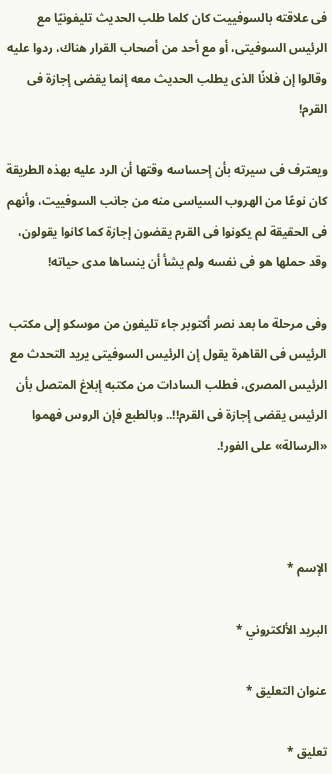فى علاقته بالسوفييت كان كلما طلب الحديث تليفونيًا مع الرئيس السوفيتى، أو مع أحد من أصحاب القرار هناك، ردوا عليه وقالوا إن فلانًا الذى يطلب الحديث معه إنما يقضى إجازة فى القرم!

ويعترف فى سيرته بأن إحساسه وقتها أن الرد عليه بهذه الطريقة كان نوعًا من الهروب السياسى منه من جانب السوفييت، وأنهم فى الحقيقة لم يكونوا فى القرم يقضون إجازة كما كانوا يقولون، وقد حملها هو فى نفسه ولم يشأ أن ينساها مدى حياته!

وفى مرحلة ما بعد نصر أكتوبر جاء تليفون من موسكو إلى مكتب الرئيس فى القاهرة يقول إن الرئيس السوفيتى يريد التحدث مع الرئيس المصرى، فطلب السادات من مكتبه إبلاغ المتصل بأن الرئيس يقضى إجازة فى القرم!!.. وبالطبع فإن الروس فهموا «الرسالة» على الفور!.



الإسم *

البريد الألكتروني *

عنوان التعليق *

تعليق *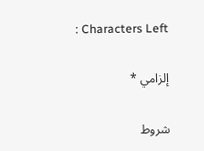: Characters Left

إلزامي *

شروط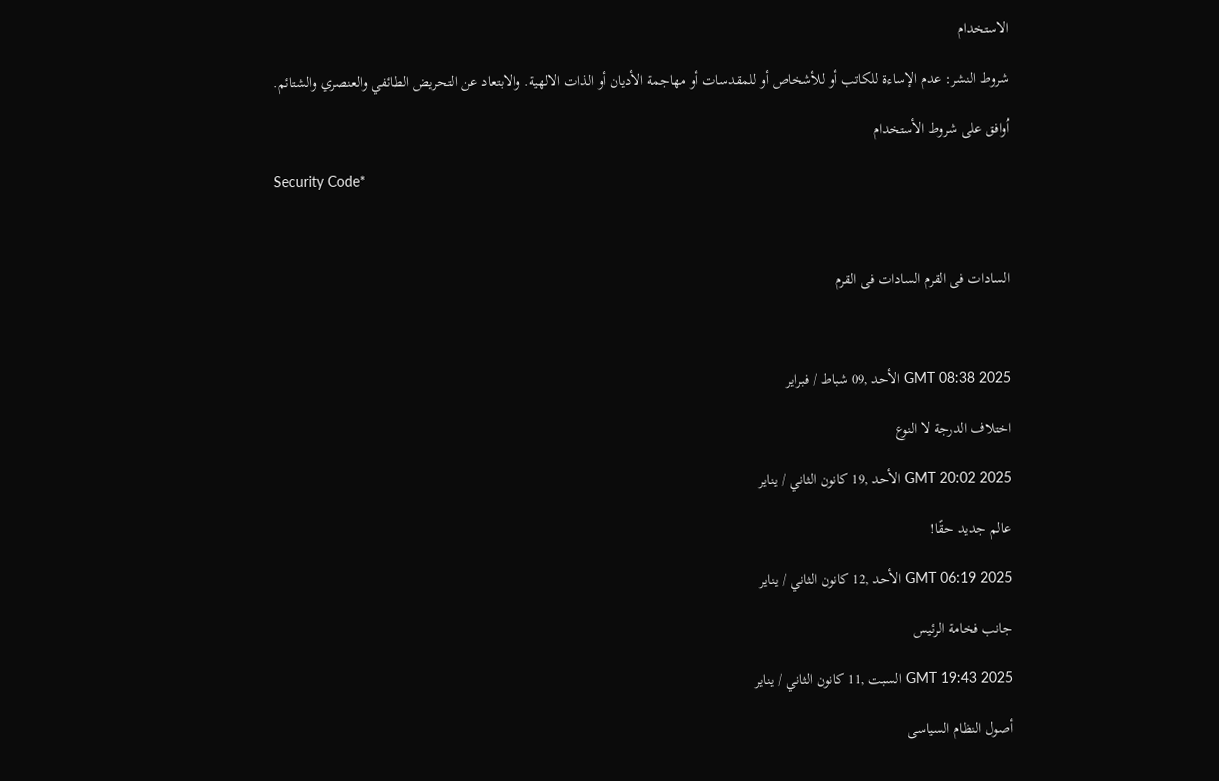الاستخدام

شروط النشر: عدم الإساءة للكاتب أو للأشخاص أو للمقدسات أو مهاجمة الأديان أو الذات الالهية. والابتعاد عن التحريض الطائفي والعنصري والشتائم.

اُوافق على شروط الأستخدام

Security Code*



السادات فى القرم السادات فى القرم



GMT 08:38 2025 الأحد ,09 شباط / فبراير

اختلاف الدرجة لا النوع

GMT 20:02 2025 الأحد ,19 كانون الثاني / يناير

عالم جديد حقًا!

GMT 06:19 2025 الأحد ,12 كانون الثاني / يناير

جانب فخامة الرئيس

GMT 19:43 2025 السبت ,11 كانون الثاني / يناير

أصول النظام السياسى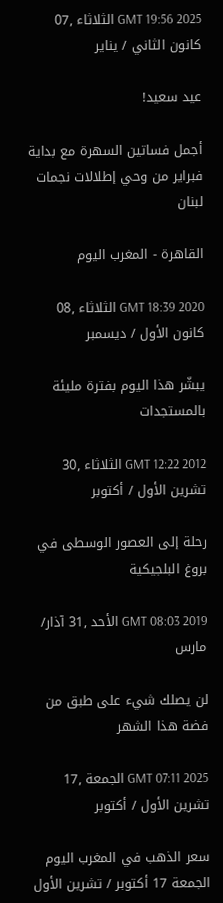GMT 19:56 2025 الثلاثاء ,07 كانون الثاني / يناير

عيد سعيد!

أجمل فساتين السهرة مع بداية فبراير من وحي إطلالات نجمات لبنان

القاهرة - المغرب اليوم

GMT 18:39 2020 الثلاثاء ,08 كانون الأول / ديسمبر

يبشّر هذا اليوم بفترة مليئة بالمستجدات

GMT 12:22 2012 الثلاثاء ,30 تشرين الأول / أكتوبر

رحلة إلى العصور الوسطى في بروغ البلجيكية

GMT 08:03 2019 الأحد ,31 آذار/ مارس

لن يصلك شيء على طبق من فضة هذا الشهر

GMT 07:11 2025 الجمعة ,17 تشرين الأول / أكتوبر

سعر الذهب في المغرب اليوم الجمعة 17 أكتوبر / تشرين الأول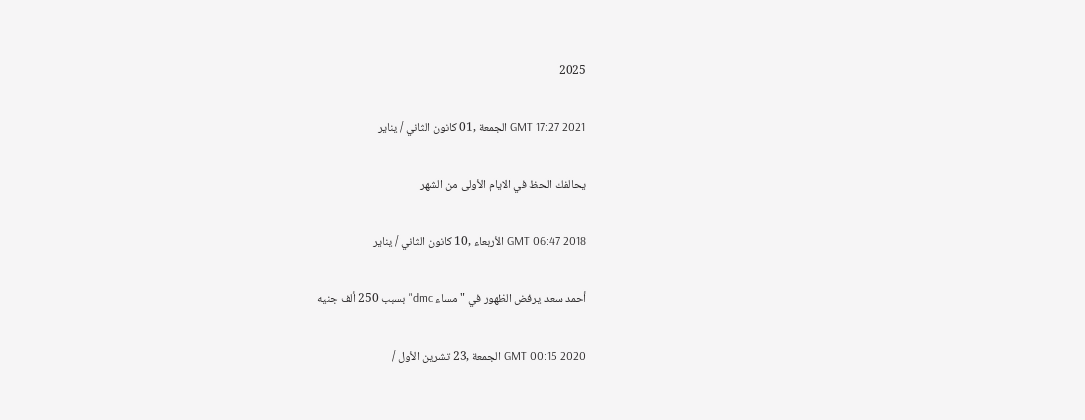2025

GMT 17:27 2021 الجمعة ,01 كانون الثاني / يناير

يحالفك الحظ في الايام الأولى من الشهر

GMT 06:47 2018 الأربعاء ,10 كانون الثاني / يناير

أحمد سعد يرفض الظهور في "مساء dmc" بسبب 250 ألف جنيه

GMT 00:15 2020 الجمعة ,23 تشرين الأول /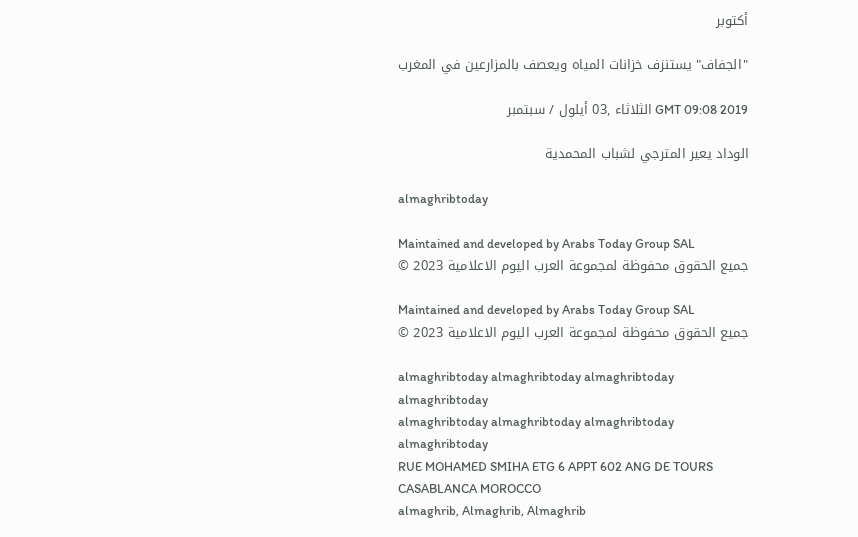أكتوبر

"الجفاف" يستنزف خزانات المياه ويعصف بالمزارعين في المغرب

GMT 09:08 2019 الثلاثاء ,03 أيلول / سبتمبر

الوداد يعير المترجي لشباب المحمدية

almaghribtoday

Maintained and developed by Arabs Today Group SAL
جميع الحقوق محفوظة لمجموعة العرب اليوم الاعلامية 2023 ©

Maintained and developed by Arabs Today Group SAL
جميع الحقوق محفوظة لمجموعة العرب اليوم الاعلامية 2023 ©

almaghribtoday almaghribtoday almaghribtoday almaghribtoday
almaghribtoday almaghribtoday almaghribtoday
almaghribtoday
RUE MOHAMED SMIHA ETG 6 APPT 602 ANG DE TOURS CASABLANCA MOROCCO
almaghrib, Almaghrib, Almaghrib